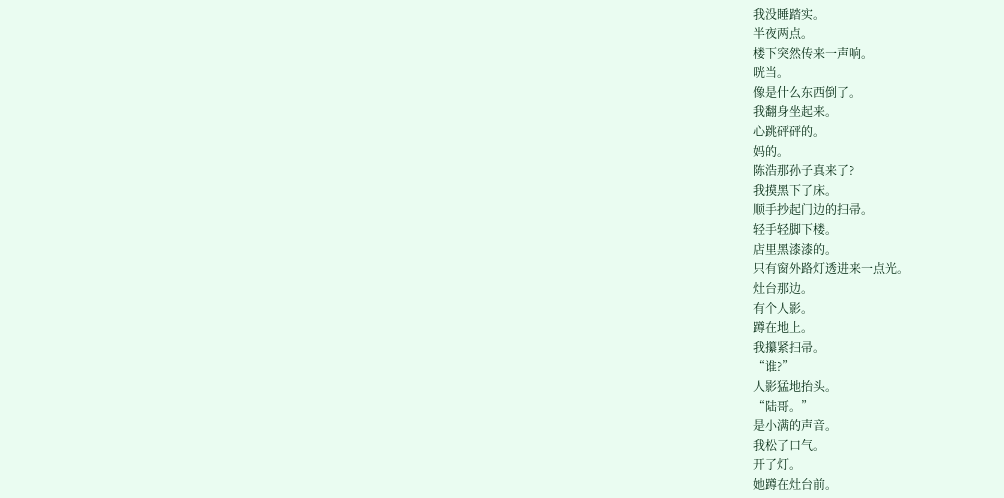我没睡踏实。
半夜两点。
楼下突然传来一声响。
咣当。
像是什么东西倒了。
我翻身坐起来。
心跳砰砰的。
妈的。
陈浩那孙子真来了?
我摸黑下了床。
顺手抄起门边的扫帚。
轻手轻脚下楼。
店里黑漆漆的。
只有窗外路灯透进来一点光。
灶台那边。
有个人影。
蹲在地上。
我攥紧扫帚。
“谁?”
人影猛地抬头。
“陆哥。”
是小满的声音。
我松了口气。
开了灯。
她蹲在灶台前。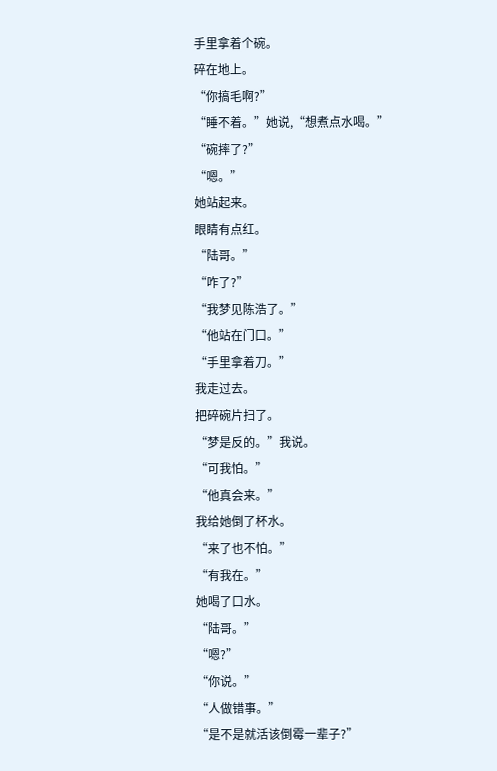手里拿着个碗。
碎在地上。
“你搞毛啊?”
“睡不着。”她说,“想煮点水喝。”
“碗摔了?”
“嗯。”
她站起来。
眼睛有点红。
“陆哥。”
“咋了?”
“我梦见陈浩了。”
“他站在门口。”
“手里拿着刀。”
我走过去。
把碎碗片扫了。
“梦是反的。”我说。
“可我怕。”
“他真会来。”
我给她倒了杯水。
“来了也不怕。”
“有我在。”
她喝了口水。
“陆哥。”
“嗯?”
“你说。”
“人做错事。”
“是不是就活该倒霉一辈子?”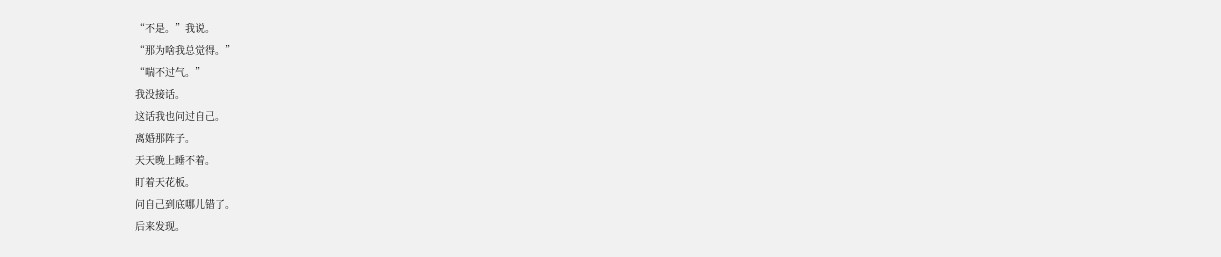“不是。”我说。
“那为啥我总觉得。”
“喘不过气。”
我没接话。
这话我也问过自己。
离婚那阵子。
天天晚上睡不着。
盯着天花板。
问自己到底哪儿错了。
后来发现。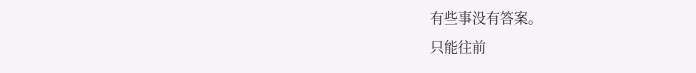有些事没有答案。
只能往前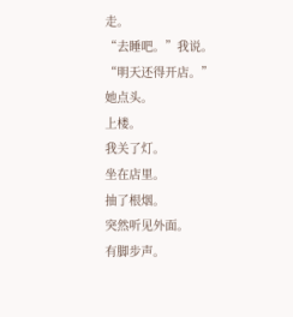走。
“去睡吧。”我说。
“明天还得开店。”
她点头。
上楼。
我关了灯。
坐在店里。
抽了根烟。
突然听见外面。
有脚步声。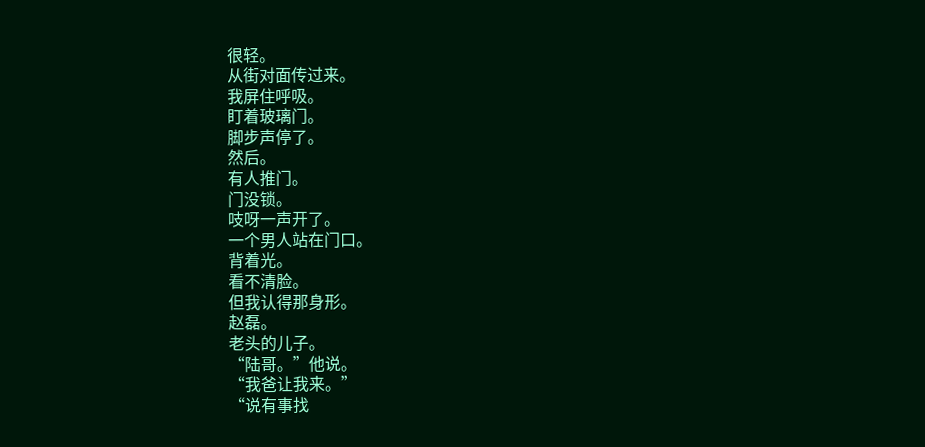很轻。
从街对面传过来。
我屏住呼吸。
盯着玻璃门。
脚步声停了。
然后。
有人推门。
门没锁。
吱呀一声开了。
一个男人站在门口。
背着光。
看不清脸。
但我认得那身形。
赵磊。
老头的儿子。
“陆哥。”他说。
“我爸让我来。”
“说有事找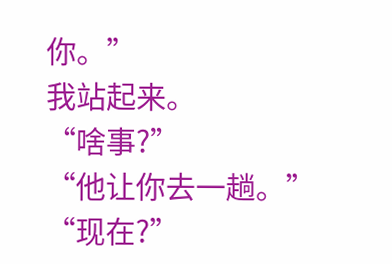你。”
我站起来。
“啥事?”
“他让你去一趟。”
“现在?”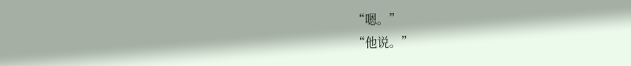“嗯。”
“他说。”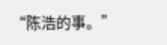“陈浩的事。”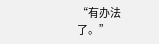“有办法了。”